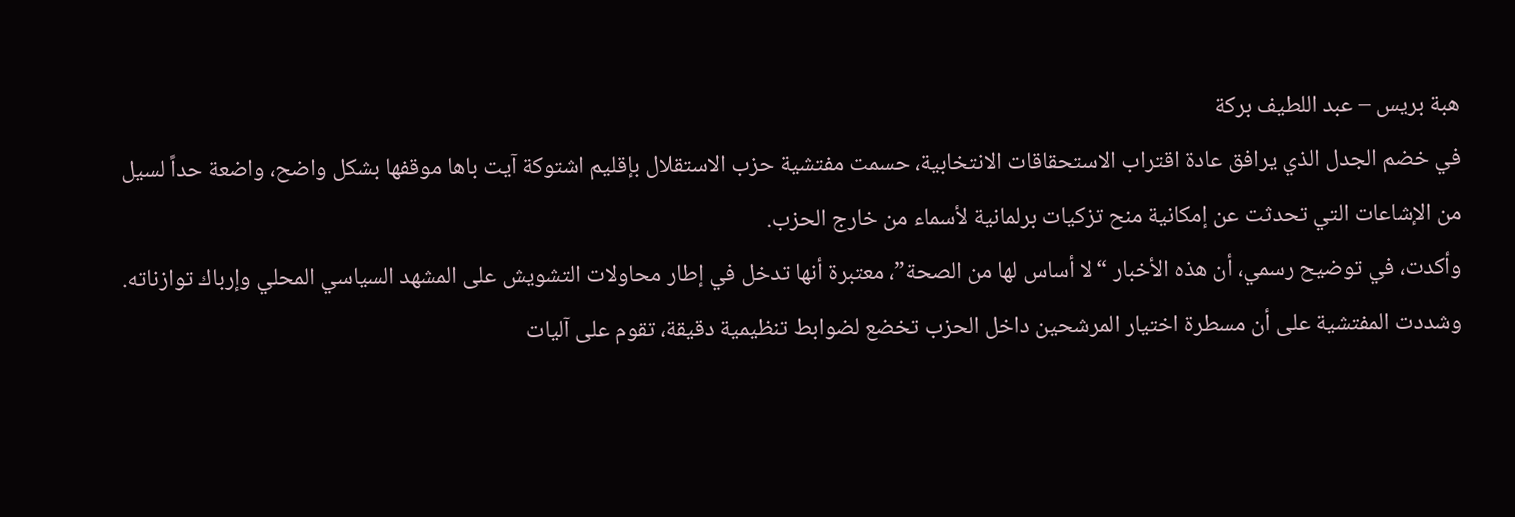هبة بريس – عبد اللطيف بركة
في خضم الجدل الذي يرافق عادة اقتراب الاستحقاقات الانتخابية، حسمت مفتشية حزب الاستقلال بإقليم اشتوكة آيت باها موقفها بشكل واضح، واضعة حداً لسيل من الإشاعات التي تحدثت عن إمكانية منح تزكيات برلمانية لأسماء من خارج الحزب.
وأكدت، في توضيح رسمي، أن هذه الأخبار “لا أساس لها من الصحة”، معتبرة أنها تدخل في إطار محاولات التشويش على المشهد السياسي المحلي وإرباك توازناته.
وشددت المفتشية على أن مسطرة اختيار المرشحين داخل الحزب تخضع لضوابط تنظيمية دقيقة، تقوم على آليات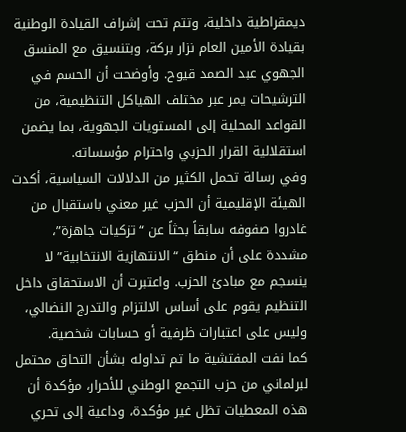ديمقراطية داخلية، وتتم تحت إشراف القيادة الوطنية بقيادة الأمين العام نزار بركة، وبتنسيق مع المنسق الجهوي عبد الصمد قيوح. وأوضحت أن الحسم في الترشيحات يمر عبر مختلف الهياكل التنظيمية، من القواعد المحلية إلى المستويات الجهوية، بما يضمن استقلالية القرار الحزبي واحترام مؤسساته.
وفي رسالة تحمل الكثير من الدلالات السياسية، أكدت الهيئة الإقليمية أن الحزب غير معني باستقبال من غادروا صفوفه سابقاً بحثاً عن “تزكيات جاهزة”، مشددة على أن منطق “الانتهازية الانتخابية” لا ينسجم مع مبادئ الحزب. واعتبرت أن الاستحقاق داخل التنظيم يقوم على أساس الالتزام والتدرج النضالي، وليس على اعتبارات ظرفية أو حسابات شخصية.
كما نفت المفتشية ما تم تداوله بشأن التحاق محتمل لبرلماني من حزب التجمع الوطني للأحرار، مؤكدة أن هذه المعطيات تظل غير مؤكدة، وداعية إلى تحري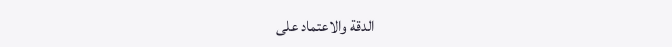الدقة والاعتماد على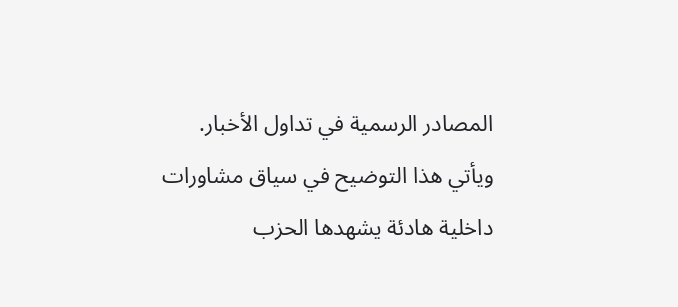المصادر الرسمية في تداول الأخبار.
ويأتي هذا التوضيح في سياق مشاورات داخلية هادئة يشهدها الحزب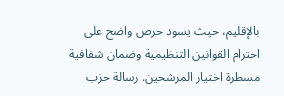بالإقليم، حيث يسود حرص واضح على احترام القوانين التنظيمية وضمان شفافية مسطرة اختيار المرشحين. رسالة حزب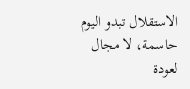الاستقلال تبدو اليوم حاسمة، لا مجال لعودة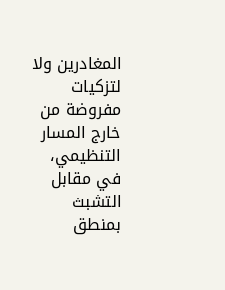المغادرين ولا لتزكيات مفروضة من خارج المسار التنظيمي، في مقابل التشبث بمنطق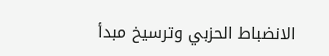الانضباط الحزبي وترسيخ مبدأ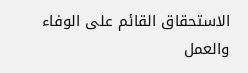الاستحقاق القائم على الوفاء والعمل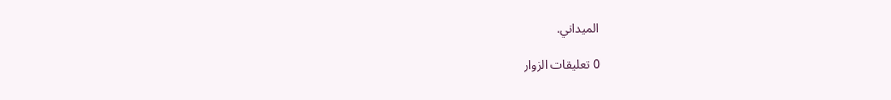الميداني.

0 تعليقات الزوار